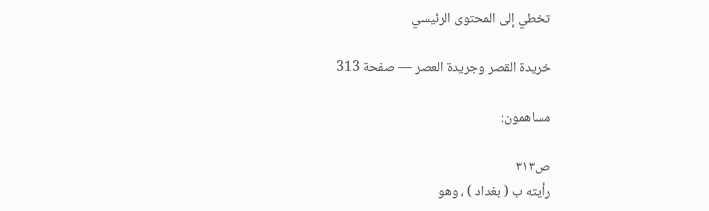تخطي إلى المحتوى الرئيسي

خريدة القصر وجريدة العصر — صفحة 313

مساهمون:

ص٣١٣
رأيته ب ( بغداد ) ، وهو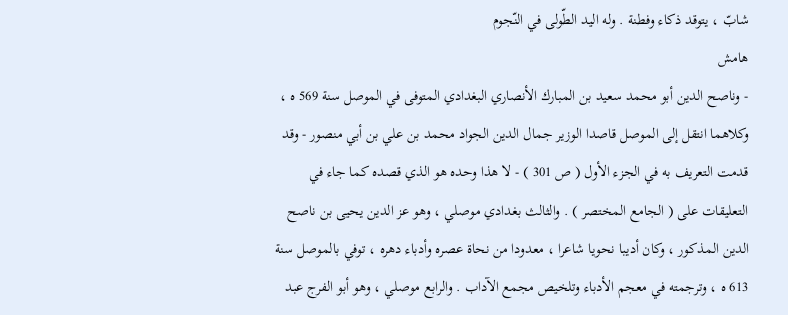شابّ ، يتوقد ذكاء وفطنة . وله اليد الطّولى في النّجوم
هامش
- وناصح الدين أبو محمد سعيد بن المبارك الأنصاري البغدادي المتوفى في الموصل سنة 569 ه ، وكلاهما انتقل إلى الموصل قاصدا الوزير جمال الدين الجواد محمد بن علي بن أبي منصور - وقد قدمت التعريف به في الجزء الأول ( ص 301 ) - لا هذا وحده هو الذي قصده كما جاء في التعليقات على ( الجامع المختصر ) . والثالث بغدادي موصلي ، وهو عز الدين يحيى بن ناصح الدين المذكور ، وكان أديبا نحويا شاعرا ، معدودا من نحاة عصره وأدباء دهره ، توفي بالموصل سنة 613 ه ، وترجمته في معجم الأدباء وتلخيص مجمع الآداب . والرابع موصلي ، وهو أبو الفرج عبد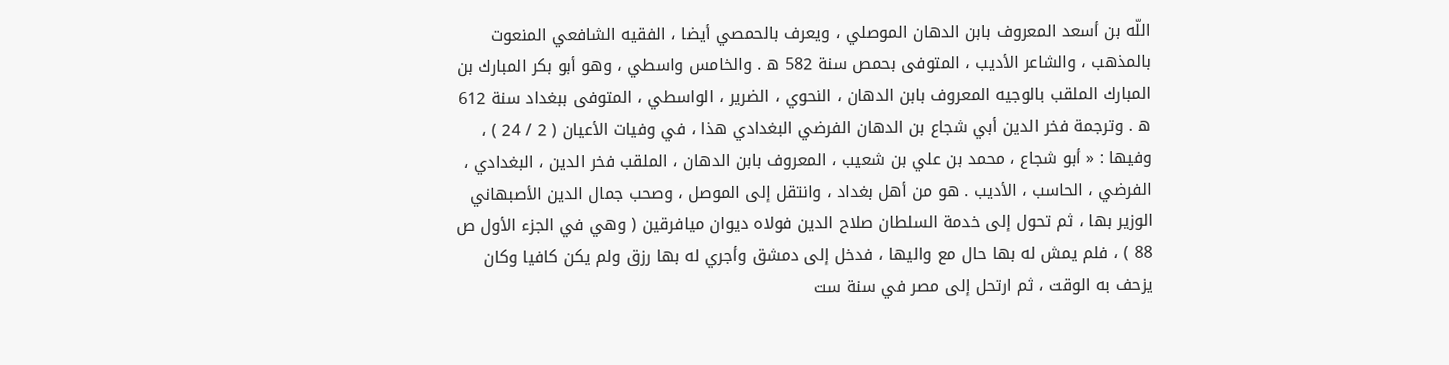اللّه بن أسعد المعروف بابن الدهان الموصلي ، ويعرف بالحمصي أيضا ، الفقيه الشافعي المنعوت بالمذهب ، والشاعر الأديب ، المتوفى بحمص سنة 582 ه . والخامس واسطي ، وهو أبو بكر المبارك بن المبارك الملقب بالوجيه المعروف بابن الدهان ، النحوي ، الضرير ، الواسطي ، المتوفى ببغداد سنة 612 ه . وترجمة فخر الدين أبي شجاع بن الدهان الفرضي البغدادي هذا ، في وفيات الأعيان ( 2 / 24 ) ، وفيها : « أبو شجاع ، محمد بن علي بن شعيب ، المعروف بابن الدهان ، الملقب فخر الدين ، البغدادي ، الفرضي ، الحاسب ، الأديب . هو من أهل بغداد ، وانتقل إلى الموصل ، وصحب جمال الدين الأصبهاني الوزير بها ، ثم تحول إلى خدمة السلطان صلاح الدين فولاه ديوان ميافرقين ( وهي في الجزء الأول ص 88 ) ، فلم يمش له بها حال مع واليها ، فدخل إلى دمشق وأجري له بها رزق ولم يكن كافيا وكان يزحف به الوقت ، ثم ارتحل إلى مصر في سنة ست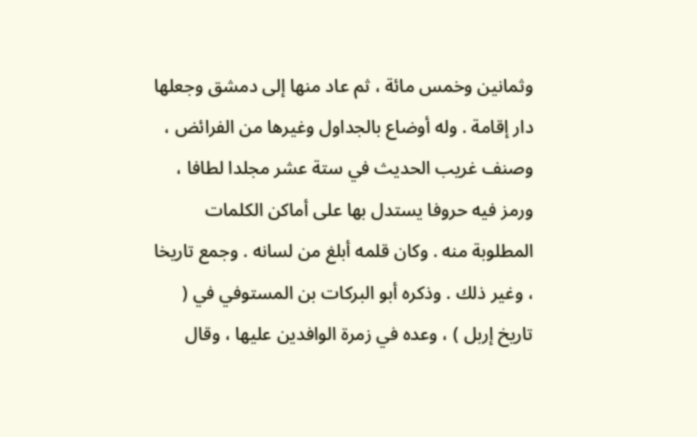وثمانين وخمس مائة ، ثم عاد منها إلى دمشق وجعلها دار إقامة . وله أوضاع بالجداول وغيرها من الفرائض ، وصنف غريب الحديث في ستة عشر مجلدا لطافا ، ورمز فيه حروفا يستدل بها على أماكن الكلمات المطلوبة منه . وكان قلمه أبلغ من لسانه . وجمع تاريخا ، وغير ذلك . وذكره أبو البركات بن المستوفي في ( تاريخ إربل ) ، وعده في زمرة الوافدين عليها ، وقال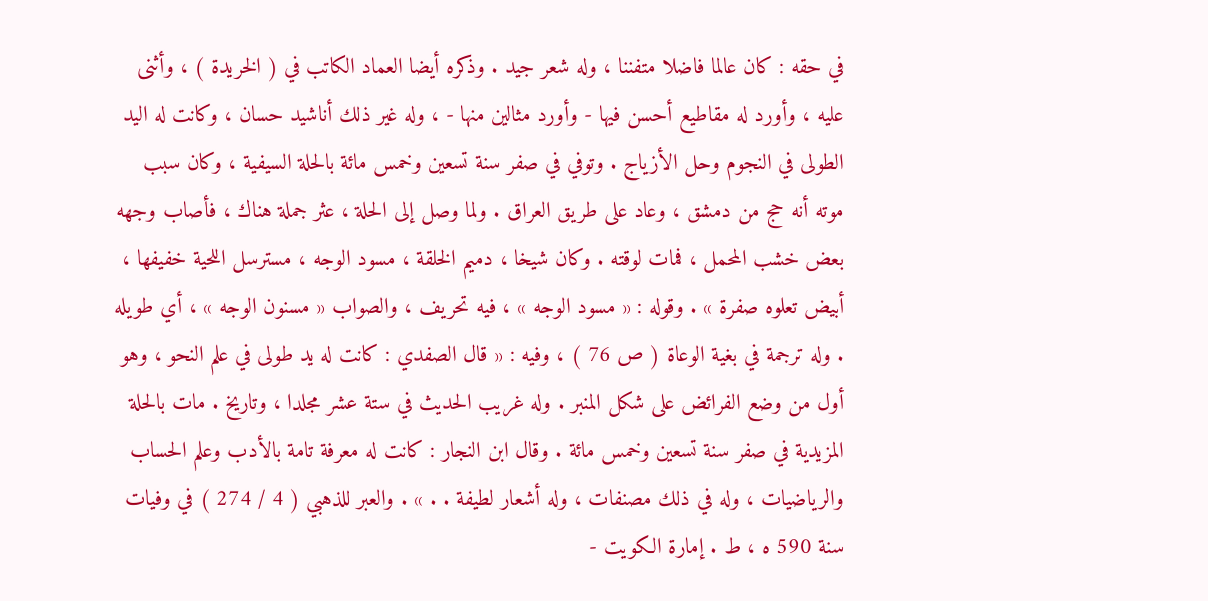في حقه : كان عالما فاضلا متفننا ، وله شعر جيد . وذكره أيضا العماد الكاتب في ( الخريدة ) ، وأثنى عليه ، وأورد له مقاطيع أحسن فيها - وأورد مثالين منها - ، وله غير ذلك أناشيد حسان ، وكانت له اليد الطولى في النجوم وحل الأزياج . وتوفي في صفر سنة تسعين وخمس مائة بالحلة السيفية ، وكان سبب موته أنه حج من دمشق ، وعاد على طريق العراق . ولما وصل إلى الحلة ، عثر جملة هناك ، فأصاب وجهه بعض خشب المحمل ، فمات لوقته . وكان شيخا ، دميم الخلقة ، مسود الوجه ، مسترسل اللحية خفيفها ، أبيض تعلوه صفرة » . وقوله : « مسود الوجه » ، فيه تحريف ، والصواب « مسنون الوجه » ، أي طويله . وله ترجمة في بغية الوعاة ( ص 76 ) ، وفيه : « قال الصفدي : كانت له يد طولى في علم النحو ، وهو أول من وضع الفرائض على شكل المنبر . وله غريب الحديث في ستة عشر مجلدا ، وتاريخ . مات بالحلة المزيدية في صفر سنة تسعين وخمس مائة . وقال ابن النجار : كانت له معرفة تامة بالأدب وعلم الحساب والرياضيات ، وله في ذلك مصنفات ، وله أشعار لطيفة . . » . والعبر للذهبي ( 4 / 274 ) في وفيات سنة 590 ه ، ط . إمارة الكويت -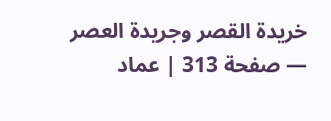خريدة القصر وجريدة العصر — صفحة 313 | عماد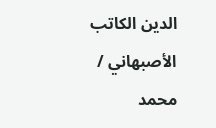الدين الكاتب الأصبهاني / محمد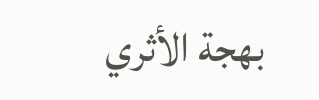بهجة الأثري